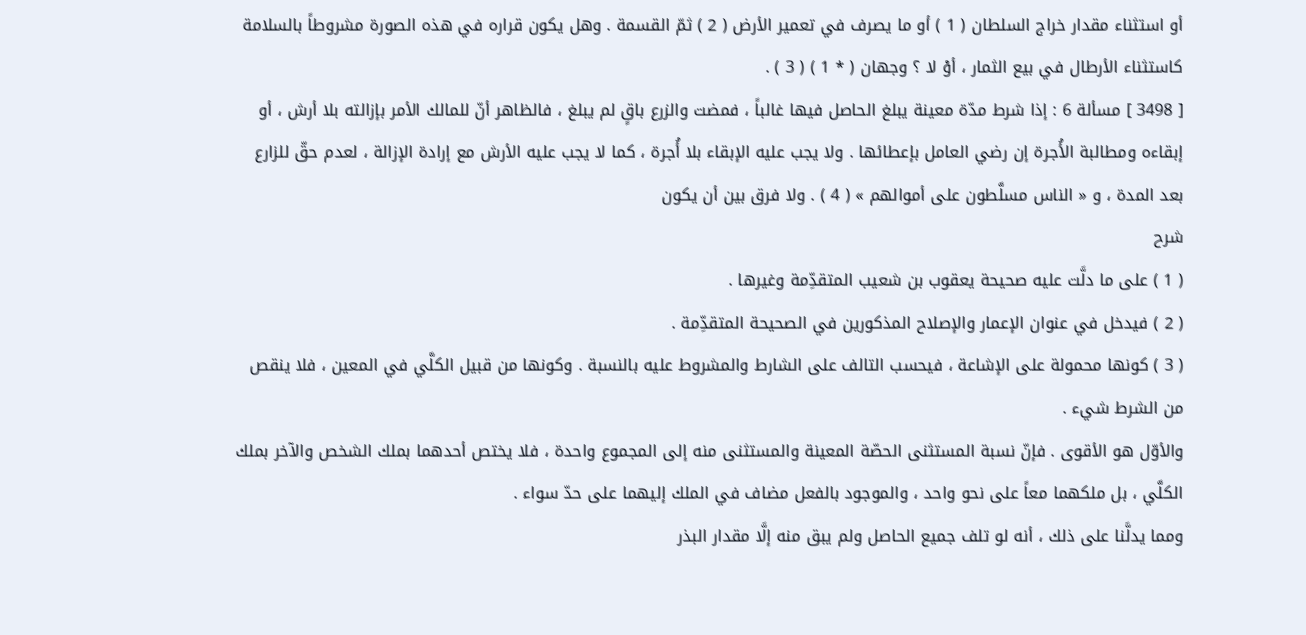أو استثناء مقدار خراج السلطان ( 1 ) أو ما يصرف في تعمير الأرض ( 2 ) ثمّ القسمة . وهل يكون قراره في هذه الصورة مشروطاً بالسلامة كاستثناء الأرطال في بيع الثمار ، أوْ لا ؟ وجهان ( * 1 ) ( 3 ) .
[ 3498 ] مسألة 6 : إذا شرط مدّة معينة يبلغ الحاصل فيها غالباً ، فمضت والزرع باقٍ لم يبلغ ، فالظاهر أنّ للمالك الأمر بإزالته بلا أرش ، أو إبقاءه ومطالبة الأُجرة إن رضي العامل بإعطائها . ولا يجب عليه الإبقاء بلا أُجرة ، كما لا يجب عليه الأرش مع إرادة الإزالة ، لعدم حقّ للزارع بعد المدة ، و « الناس مسلَّطون على أموالهم » ( 4 ) . ولا فرق بين أن يكون
شرح
( 1 ) على ما دلَّت عليه صحيحة يعقوب بن شعيب المتقدِّمة وغيرها .
( 2 ) فيدخل في عنوان الإعمار والإصلاح المذكورين في الصحيحة المتقدِّمة .
( 3 ) كونها محمولة على الإشاعة ، فيحسب التالف على الشارط والمشروط عليه بالنسبة . وكونها من قبيل الكلَّي في المعين ، فلا ينقص من الشرط شيء .
والأوّل هو الأقوى . فإنّ نسبة المستثنى الحصّة المعينة والمستثنى منه إلى المجموع واحدة ، فلا يختص أحدهما بملك الشخص والآخر بملك الكلَّي ، بل ملكهما معاً على نحو واحد ، والموجود بالفعل مضاف في الملك إليهما على حدّ سواء .
ومما يدلَّنا على ذلك ، أنه لو تلف جميع الحاصل ولم يبق منه إلَّا مقدار البذر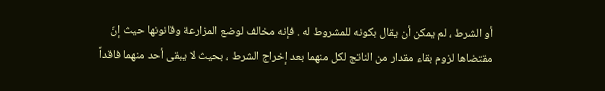أو الشرط ، لم يمكن أن يقال بكونه للمشروط له . فإنه مخالف لوضع المزارعة وقانونها حيث إنّ مقتضاها لزوم بقاء مقدار من الناتج لكل منهما بعد إخراج الشرط ، بحيث لا يبقى أحد منهما فاقداً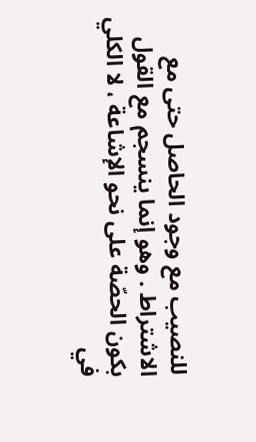للنصيب مع وجود الحاصل حتى مع الاشتراط . وهو إنما ينسجم مع القول بكون الحصّة على نحو الإشاعة ، لا الكلي في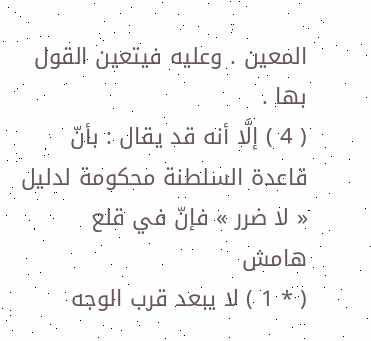المعين . وعليه فيتعين القول بها .
( 4 ) إلَّا أنه قد يقال : بأنّ قاعدة السلطنة محكومة لدليل « لا ضرر » فإنّ في قلع
هامش
( * 1 ) لا يبعد قرب الوجه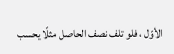الأوّل ، فلو تلف نصف الحاصل مثلًا يحسب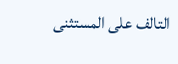التالف على المستثنى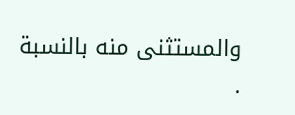والمستثنى منه بالنسبة .